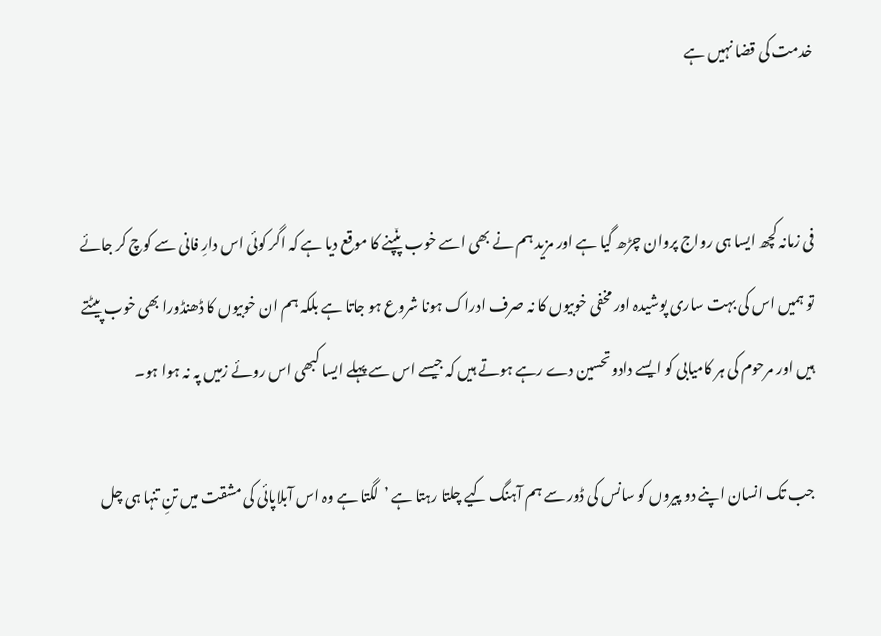خدمت کی قضا نہیں ہے


فی زمانہ کچھ ایسا ہی رواج پروان چڑھ گیا ہے اور مزید ہم نے بھی اسے خوب پن٘پنے کا موقع دیا ہے کہ اگر کوئی اس دارِ فانی سے کوچ کر جائے تو ہمیں اس کی بہت ساری پوشیدہ اور مخفی خوبیوں کا نہ صرف ادراک ہونا شروع ہو جاتا ہے بلکہ ہم ان خوبیوں کا ڈھنڈورا بھی خوب پیٹتے ہیں اور مرحوم کی ہر کامیابی کو ایسے دادوتحسین دے رہے ہوتے ہیں کہ جیسے اس سے پہلے ایسا کبھی اس روئے زمیں پہ نہ ہوا ہو۔

جب تک انسان اپنے دو پیروں کو سانس کی ڈور سے ہم آہنگ کیے چلتا رہتا ہے ’لگتا ہے وہ اس آبلاپائی کی مشقت میں تنِ تنہا ہی چل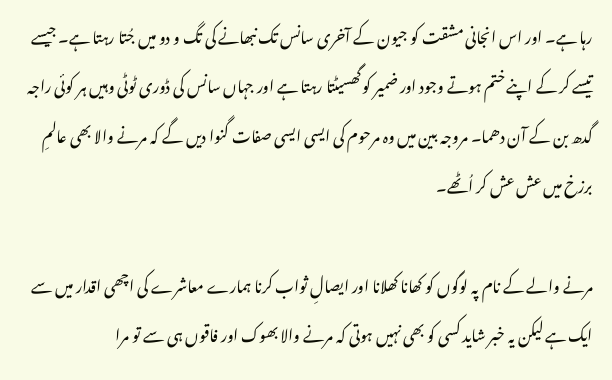رہا ہے۔ اور اس انجانی مشقت کو جیون کے آخری سانس تک نبھانے کی تگ و دو میں جُتا رہتا ہے۔ جیسے تیسے کر کے اپنے ختم ہوتے وجود اور ضمیر کو گھسیٹتا رہتا ہے اور جہاں سانس کی ڈوری ٹوٹی وہیں ہر کوئی راجہ گدھ بن کے آن دھما۔ مروجہ بین میں وہ مرحوم کی ایسی ایسی صفات گنوا دیں گے کہ مرنے والا بھی عالمِ برزخ میں عش عش کر اُٹھے۔

مرنے والے کے نام پہ لوگوں کو کھانا کھلانا اور ایصالِ ثواب کرنا ہمارے معاشرے کی اچھی اقدار میں سے ایک ہے لیکن یہ خبر شاید کسی کو بھی نہیں ہوتی کہ مرنے والا بھوک اور فاقوں ہی سے تو مرا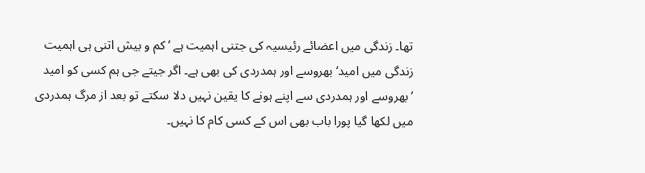تھا۔ زندگی میں اعضائے رئیسیہ کی جتنی اہمیت ہے ’کم و بیش اتنی ہی اہمیت زندگی میں امید‘ بھروسے اور ہمدردی کی بھی ہے۔ اگر جیتے جی ہم کسی کو امید ’بھروسے اور ہمدردی سے اپنے ہونے کا یقین نہیں دلا سکتے تو بعد از مرگ ہمدردی میں لکھا گیا پورا باب بھی اس کے کسی کام کا نہیں۔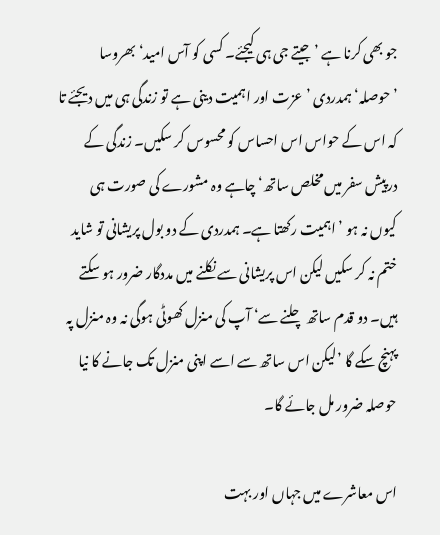جو بھی کرنا ہے ’جیتے جی ہی کیجئے۔ کسی کو آس امید‘ بھروسا ’حوصلہ‘ ہمدردی ’عزت اور اہمیت دینی ہے تو زندگی ہی میں دیجئے تا کہ اس کے حواس اس احساس کو محسوس کر سکیں۔ زندگی کے درپیش سفر میں مخلص ساتھ‘ چاہے وہ مشورے کی صورت ہی کیوں نہ ہو ’اہمیت رکھتا ہے۔ ہمدردی کے دو بول پریشانی تو شاید ختم نہ کر سکیں لیکن اس پریشانی سے نکلنے میں مددگار ضرور ہو سکتے ہیں۔ دو قدم ساتھ چلنے سے‘ آپ کی منزل کھوٹی ہوگی نہ وہ منزل پہ پہنچ سکے گا ’لیکن اس ساتھ سے اسے اپنی منزل تک جانے کا نیا حوصلہ ضرور مل جائے گا۔

اس معاشرے میں جہاں اور بہت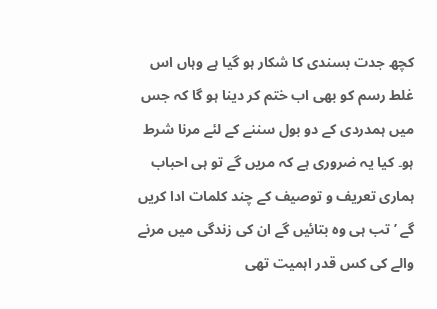کچھ جدت بسندی کا شکار ہو گیا ہے وہاں اس غلط رسم کو بھی اب ختم کر دینا ہو گا کہ جس میں ہمدردی کے دو بول سننے کے لئے مرنا شرط ہو۔ کیا یہ ضروری ہے کہ مریں گے تو ہی احباب ہماری تعریف و توصیف کے چند کلمات ادا کریں گے ’تب ہی وہ بتائیں گے ان کی زندگی میں مرنے والے کی کس قدر اہمیت تھی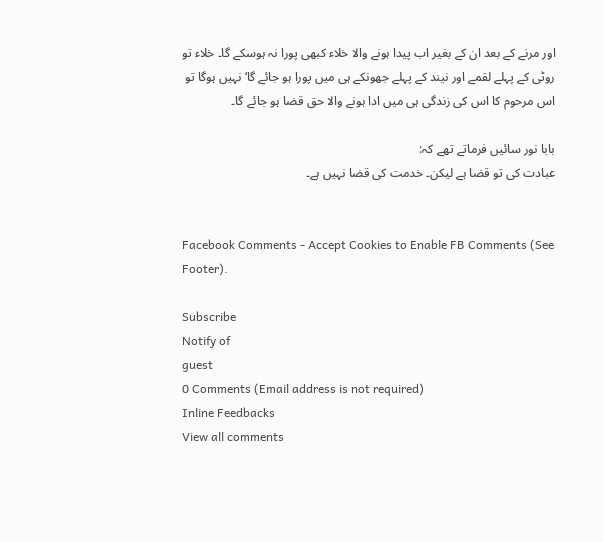اور مرنے کے بعد ان کے بغیر اب پیدا ہونے والا خلاء کبھی پورا نہ ہوسکے گا۔ خلاء تو روٹی کے پہلے لقمے اور نیند کے پہلے جھونکے ہی میں پورا ہو جائے گا‘ نہیں ہوگا تو اس مرحوم کا اس کی زندگی ہی میں ادا ہونے والا حق قضا ہو جائے گا۔

بابا نور سائیں فرماتے تھے کہ:
عبادت کی تو قضا ہے لیکن۔ خدمت کی قضا نہیں ہے۔


Facebook Comments - Accept Cookies to Enable FB Comments (See Footer).

Subscribe
Notify of
guest
0 Comments (Email address is not required)
Inline Feedbacks
View all comments